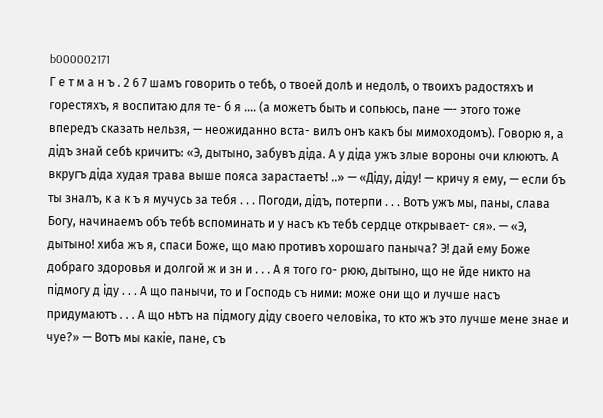b000002171
Г е т м а н ъ . 2 6 7 шамъ говорить о тебѣ, о твоей долѣ и недолѣ, о твоихъ радостяхъ и горестяхъ, я воспитаю для те- б я .... (а можетъ быть и сопьюсь, пане —- этого тоже впередъ сказать нельзя, — неожиданно вста- вилъ онъ какъ бы мимоходомъ). Говорю я, а дідъ знай себѣ кричитъ: «Э, дытыно, забувъ діда. А у діда ужъ злые вороны очи клюютъ. А вкругъ діда худая трава выше пояса зарастаетъ! ..» — «Діду, діду! — кричу я ему, — если бъ ты зналъ, к а к ъ я мучусь за тебя . . . Погоди, дідъ, потерпи . . . Вотъ ужъ мы, паны, слава Богу, начинаемъ объ тебѣ вспоминать и у насъ къ тебѣ сердце открывает- ся». — «Э, дытыно! хиба жъ я, спаси Боже, що маю противъ хорошаго паныча? Э! дай ему Боже добраго здоровья и долгой ж и зн и . . . А я того го- рюю, дытыно, що не йде никто на підмогу д іду . . . А що панычи, то и Господь съ ними: може они що и лучше насъ придумаютъ . . . А що нѣтъ на підмогу діду своего человіка, то кто жъ это лучше мене знае и чуе?» — Вотъ мы какіе, пане, съ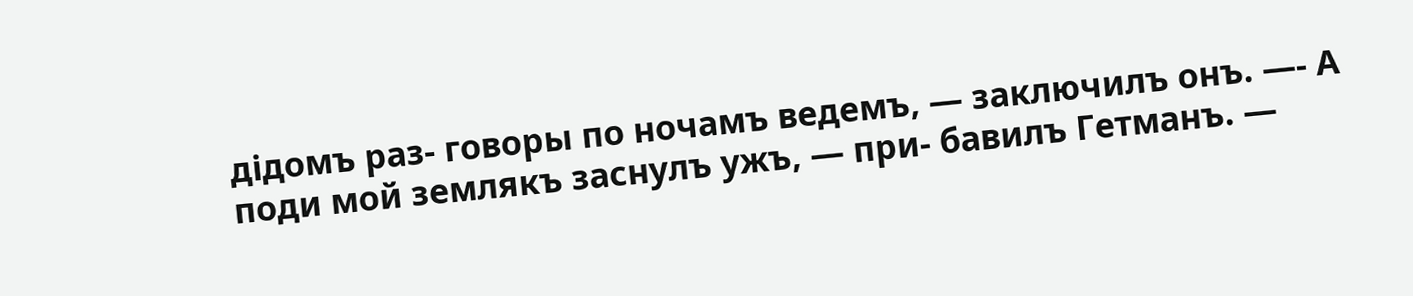дідомъ раз- говоры по ночамъ ведемъ, — заключилъ онъ. —- А поди мой землякъ заснулъ ужъ, — при- бавилъ Гетманъ. —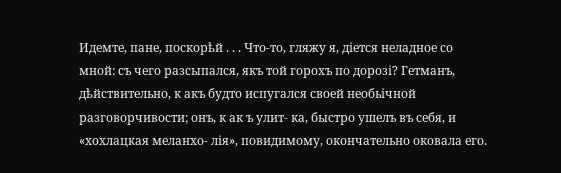Идемте, пане, поскорѣй . . . Что-то, гляжу я, діется неладное со мной: съ чего разсыпался, якъ той горохъ по дорозі? Гетманъ, дѣйствительно, к акъ будто испугался своей необьічной разговорчивости; онъ, к ак ъ улит- ка, быстро ушелъ въ себя, и «хохлацкая меланхо- лія», повидимому, окончательно оковала его.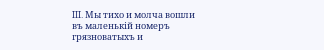III. Мы тихо и молча вошли въ маленькій номеръ грязноватыхъ и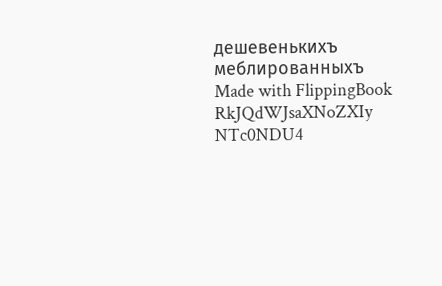дешевенькихъ меблированныхъ
Made with FlippingBook
RkJQdWJsaXNoZXIy NTc0NDU4